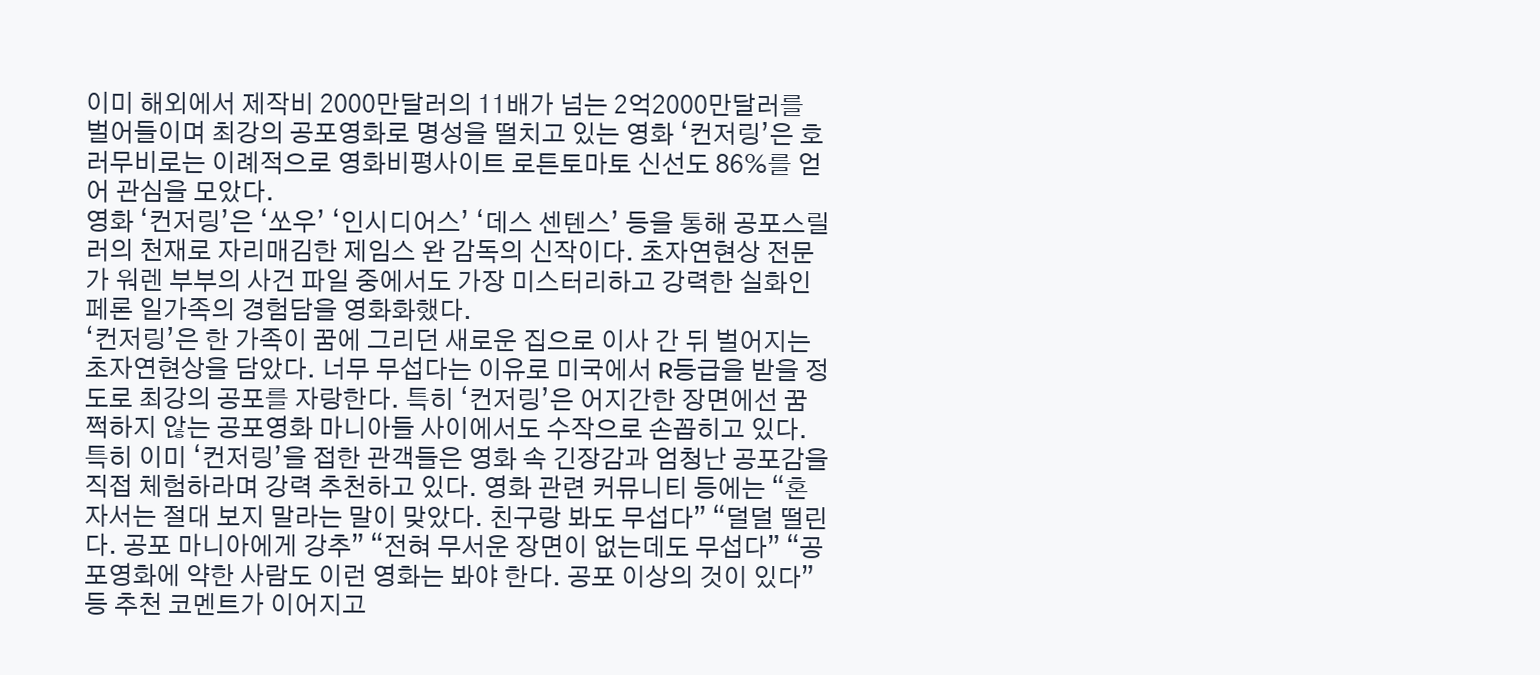이미 해외에서 제작비 2000만달러의 11배가 넘는 2억2000만달러를 벌어들이며 최강의 공포영화로 명성을 떨치고 있는 영화 ‘컨저링’은 호러무비로는 이례적으로 영화비평사이트 로튼토마토 신선도 86%를 얻어 관심을 모았다.
영화 ‘컨저링’은 ‘쏘우’ ‘인시디어스’ ‘데스 센텐스’ 등을 통해 공포스릴러의 천재로 자리매김한 제임스 완 감독의 신작이다. 초자연현상 전문가 워렌 부부의 사건 파일 중에서도 가장 미스터리하고 강력한 실화인 페론 일가족의 경험담을 영화화했다.
‘컨저링’은 한 가족이 꿈에 그리던 새로운 집으로 이사 간 뒤 벌어지는 초자연현상을 담았다. 너무 무섭다는 이유로 미국에서 R등급을 받을 정도로 최강의 공포를 자랑한다. 특히 ‘컨저링’은 어지간한 장면에선 꿈쩍하지 않는 공포영화 마니아들 사이에서도 수작으로 손꼽히고 있다.
특히 이미 ‘컨저링’을 접한 관객들은 영화 속 긴장감과 엄청난 공포감을 직접 체험하라며 강력 추천하고 있다. 영화 관련 커뮤니티 등에는 “혼자서는 절대 보지 말라는 말이 맞았다. 친구랑 봐도 무섭다” “덜덜 떨린다. 공포 마니아에게 강추” “전혀 무서운 장면이 없는데도 무섭다” “공포영화에 약한 사람도 이런 영화는 봐야 한다. 공포 이상의 것이 있다” 등 추천 코멘트가 이어지고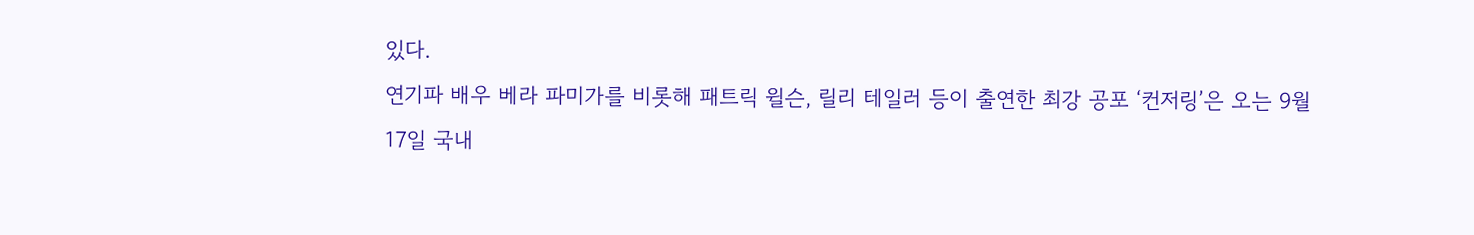있다.
연기파 배우 베라 파미가를 비롯해 패트릭 윌슨, 릴리 테일러 등이 출연한 최강 공포 ‘컨저링’은 오는 9월17일 국내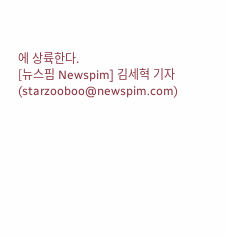에 상륙한다.
[뉴스핌 Newspim] 김세혁 기자 (starzooboo@newspim.com)